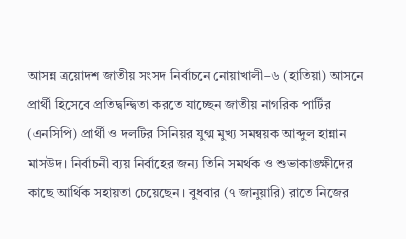আসন্ন ত্রয়োদশ জাতীয় সংসদ নির্বাচনে নোয়াখালী–৬ (হাতিয়া) আসনে প্রার্থী হিসেবে প্রতিদ্বন্দ্বিতা করতে যাচ্ছেন জাতীয় নাগরিক পার্টির (এনসিপি) প্রার্থী ও দলটির সিনিয়র যুগ্ম মুখ্য সমন্বয়ক আব্দুল হান্নান মাসউদ। নির্বাচনী ব্যয় নির্বাহের জন্য তিনি সমর্থক ও শুভাকাঙ্ক্ষীদের কাছে আর্থিক সহায়তা চেয়েছেন। বুধবার (৭ জানুয়ারি) রাতে নিজের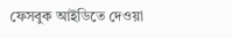ফেসবুক আইডিতে দেওয়া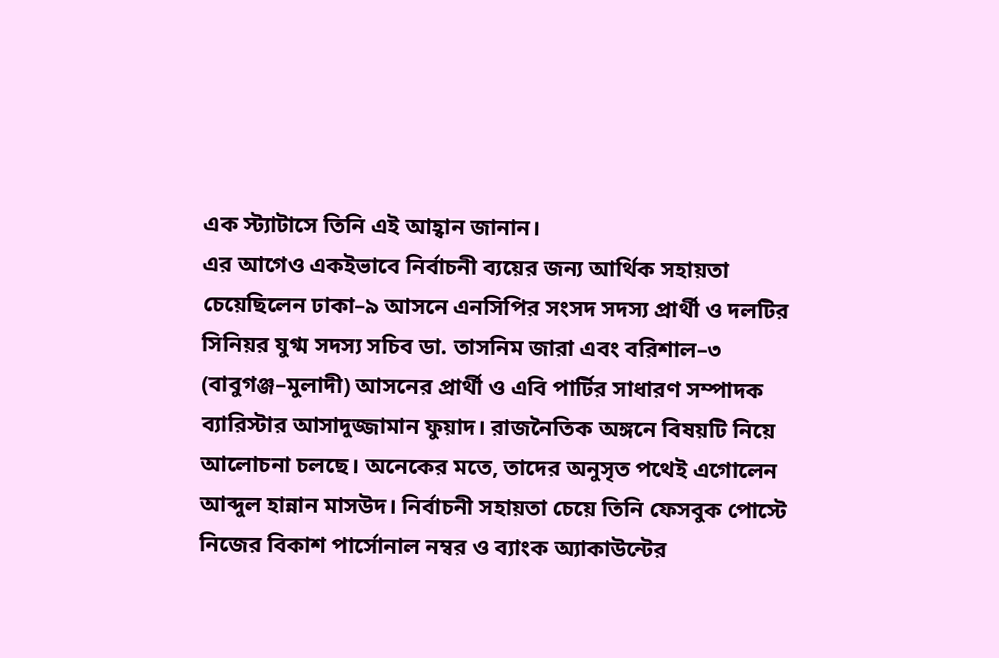এক স্ট্যাটাসে তিনি এই আহ্বান জানান।
এর আগেও একইভাবে নির্বাচনী ব্যয়ের জন্য আর্থিক সহায়তা চেয়েছিলেন ঢাকা–৯ আসনে এনসিপির সংসদ সদস্য প্রার্থী ও দলটির সিনিয়র যুগ্ম সদস্য সচিব ডা. তাসনিম জারা এবং বরিশাল–৩ (বাবুগঞ্জ–মুলাদী) আসনের প্রার্থী ও এবি পার্টির সাধারণ সম্পাদক ব্যারিস্টার আসাদুজ্জামান ফুয়াদ। রাজনৈতিক অঙ্গনে বিষয়টি নিয়ে আলোচনা চলছে। অনেকের মতে, তাদের অনুসৃত পথেই এগোলেন আব্দুল হান্নান মাসউদ। নির্বাচনী সহায়তা চেয়ে তিনি ফেসবুক পোস্টে নিজের বিকাশ পার্সোনাল নম্বর ও ব্যাংক অ্যাকাউন্টের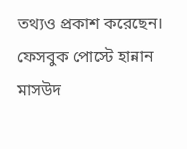তথ্যও প্রকাশ করেছেন।
ফেসবুক পোস্টে হান্নান মাসউদ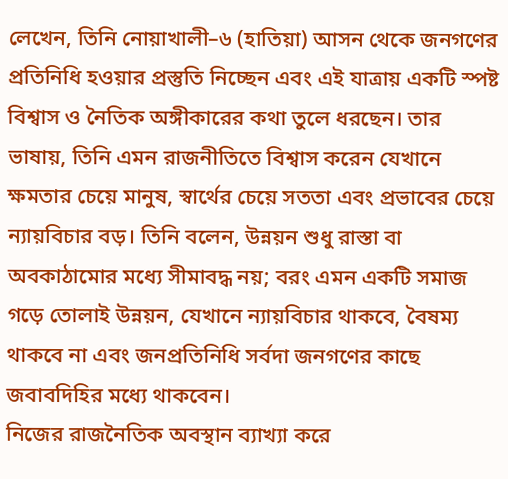লেখেন, তিনি নোয়াখালী–৬ (হাতিয়া) আসন থেকে জনগণের প্রতিনিধি হওয়ার প্রস্তুতি নিচ্ছেন এবং এই যাত্রায় একটি স্পষ্ট বিশ্বাস ও নৈতিক অঙ্গীকারের কথা তুলে ধরছেন। তার ভাষায়, তিনি এমন রাজনীতিতে বিশ্বাস করেন যেখানে ক্ষমতার চেয়ে মানুষ, স্বার্থের চেয়ে সততা এবং প্রভাবের চেয়ে ন্যায়বিচার বড়। তিনি বলেন, উন্নয়ন শুধু রাস্তা বা অবকাঠামোর মধ্যে সীমাবদ্ধ নয়; বরং এমন একটি সমাজ গড়ে তোলাই উন্নয়ন, যেখানে ন্যায়বিচার থাকবে, বৈষম্য থাকবে না এবং জনপ্রতিনিধি সর্বদা জনগণের কাছে জবাবদিহির মধ্যে থাকবেন।
নিজের রাজনৈতিক অবস্থান ব্যাখ্যা করে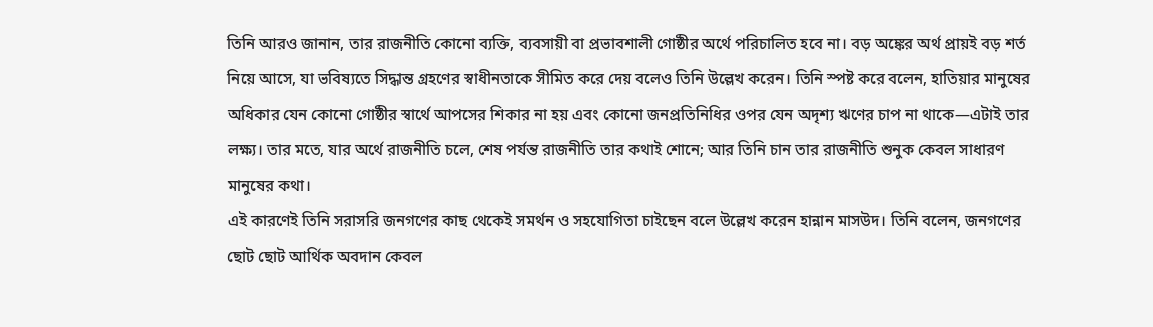তিনি আরও জানান, তার রাজনীতি কোনো ব্যক্তি, ব্যবসায়ী বা প্রভাবশালী গোষ্ঠীর অর্থে পরিচালিত হবে না। বড় অঙ্কের অর্থ প্রায়ই বড় শর্ত নিয়ে আসে, যা ভবিষ্যতে সিদ্ধান্ত গ্রহণের স্বাধীনতাকে সীমিত করে দেয় বলেও তিনি উল্লেখ করেন। তিনি স্পষ্ট করে বলেন, হাতিয়ার মানুষের অধিকার যেন কোনো গোষ্ঠীর স্বার্থে আপসের শিকার না হয় এবং কোনো জনপ্রতিনিধির ওপর যেন অদৃশ্য ঋণের চাপ না থাকে—এটাই তার লক্ষ্য। তার মতে, যার অর্থে রাজনীতি চলে, শেষ পর্যন্ত রাজনীতি তার কথাই শোনে; আর তিনি চান তার রাজনীতি শুনুক কেবল সাধারণ মানুষের কথা।
এই কারণেই তিনি সরাসরি জনগণের কাছ থেকেই সমর্থন ও সহযোগিতা চাইছেন বলে উল্লেখ করেন হান্নান মাসউদ। তিনি বলেন, জনগণের ছোট ছোট আর্থিক অবদান কেবল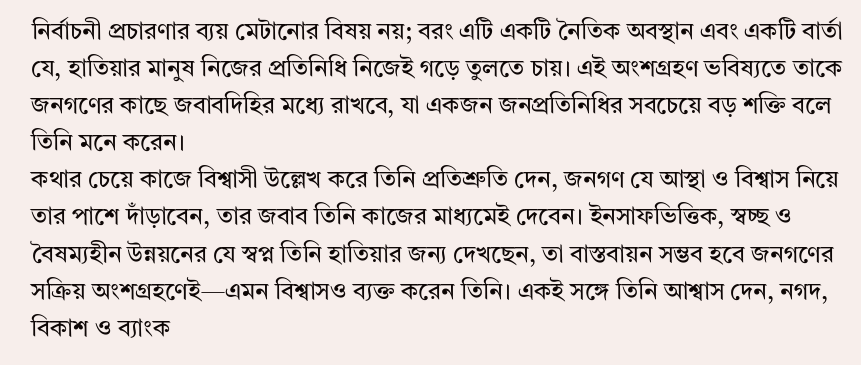নির্বাচনী প্রচারণার ব্যয় মেটানোর বিষয় নয়; বরং এটি একটি নৈতিক অবস্থান এবং একটি বার্তা যে, হাতিয়ার মানুষ নিজের প্রতিনিধি নিজেই গড়ে তুলতে চায়। এই অংশগ্রহণ ভবিষ্যতে তাকে জনগণের কাছে জবাবদিহির মধ্যে রাখবে, যা একজন জনপ্রতিনিধির সবচেয়ে বড় শক্তি বলে তিনি মনে করেন।
কথার চেয়ে কাজে বিশ্বাসী উল্লেখ করে তিনি প্রতিশ্রুতি দেন, জনগণ যে আস্থা ও বিশ্বাস নিয়ে তার পাশে দাঁড়াবেন, তার জবাব তিনি কাজের মাধ্যমেই দেবেন। ইনসাফভিত্তিক, স্বচ্ছ ও বৈষম্যহীন উন্নয়নের যে স্বপ্ন তিনি হাতিয়ার জন্য দেখছেন, তা বাস্তবায়ন সম্ভব হবে জনগণের সক্রিয় অংশগ্রহণেই—এমন বিশ্বাসও ব্যক্ত করেন তিনি। একই সঙ্গে তিনি আশ্বাস দেন, নগদ, বিকাশ ও ব্যাংক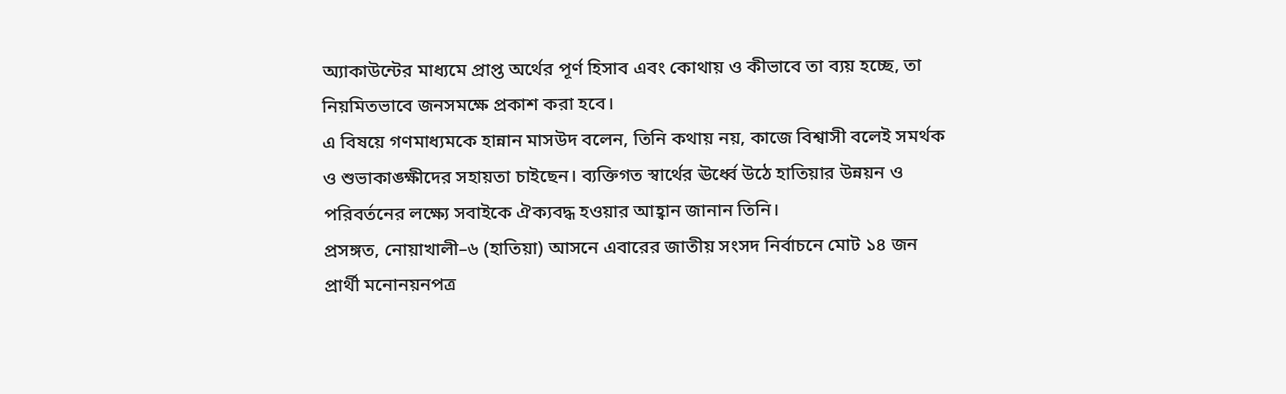অ্যাকাউন্টের মাধ্যমে প্রাপ্ত অর্থের পূর্ণ হিসাব এবং কোথায় ও কীভাবে তা ব্যয় হচ্ছে, তা নিয়মিতভাবে জনসমক্ষে প্রকাশ করা হবে।
এ বিষয়ে গণমাধ্যমকে হান্নান মাসউদ বলেন, তিনি কথায় নয়, কাজে বিশ্বাসী বলেই সমর্থক ও শুভাকাঙ্ক্ষীদের সহায়তা চাইছেন। ব্যক্তিগত স্বার্থের ঊর্ধ্বে উঠে হাতিয়ার উন্নয়ন ও পরিবর্তনের লক্ষ্যে সবাইকে ঐক্যবদ্ধ হওয়ার আহ্বান জানান তিনি।
প্রসঙ্গত, নোয়াখালী–৬ (হাতিয়া) আসনে এবারের জাতীয় সংসদ নির্বাচনে মোট ১৪ জন প্রার্থী মনোনয়নপত্র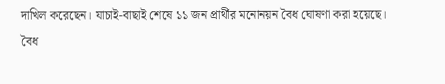দাখিল করেছেন। যাচাই-বাছাই শেষে ১১ জন প্রার্থীর মনোনয়ন বৈধ ঘোষণা করা হয়েছে। বৈধ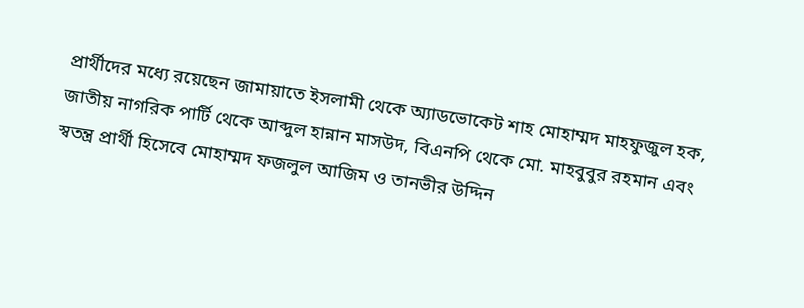প্রার্থীদের মধ্যে রয়েছেন জামায়াতে ইসলামী থেকে অ্যাডভোকেট শাহ মোহাম্মদ মাহফুজুল হক, জাতীয় নাগরিক পার্টি থেকে আব্দুল হান্নান মাসউদ, বিএনপি থেকে মো. মাহবুবুর রহমান এবং স্বতন্ত্র প্রার্থী হিসেবে মোহাম্মদ ফজলুল আজিম ও তানভীর উদ্দিন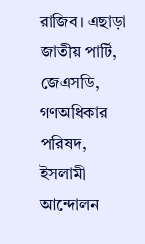রাজিব। এছাড়া জাতীয় পার্টি, জেএসডি, গণঅধিকার পরিষদ, ইসলামী আন্দোলন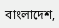বাংলাদেশ,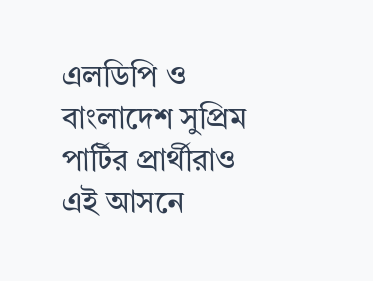এলডিপি ও বাংলাদেশ সুপ্রিম পার্টির প্রার্থীরাও এই আসনে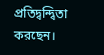প্রতিদ্বন্দ্বিতা করছেন।